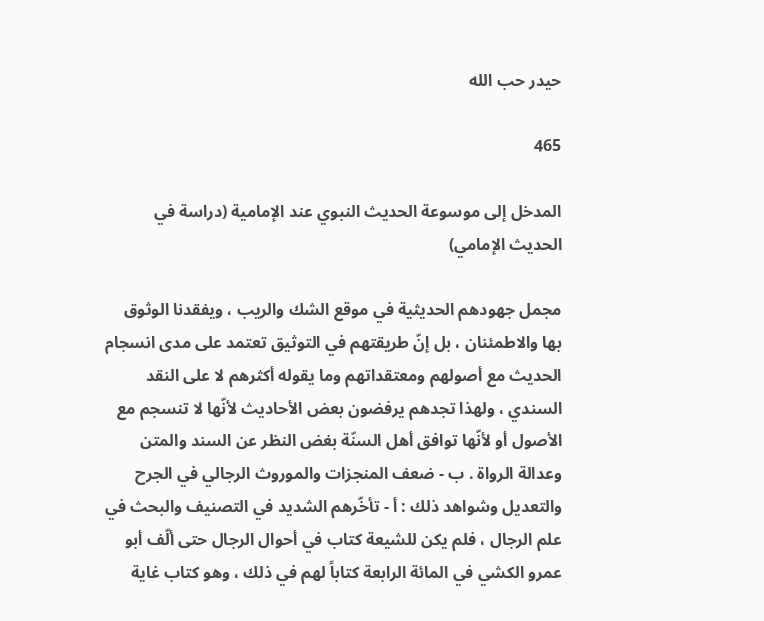حيدر حب الله

465

المدخل إلى موسوعة الحديث النبوي عند الإمامية (دراسة في الحديث الإمامي)

مجمل جهودهم الحديثية في موقع الشك والريب ، ويفقدنا الوثوق بها والاطمئنان ، بل إنّ طريقتهم في التوثيق تعتمد على مدى انسجام الحديث مع أصولهم ومعتقداتهم وما يقوله أكثرهم لا على النقد السندي ، ولهذا تجدهم يرفضون بعض الأحاديث لأنّها لا تنسجم مع الأصول أو لأنّها توافق أهل السنّة بغض النظر عن السند والمتن وعدالة الرواة . ب - ضعف المنجزات والموروث الرجالي في الجرح والتعديل وشواهد ذلك : أ - تأخّرهم الشديد في التصنيف والبحث في علم الرجال ، فلم يكن للشيعة كتاب في أحوال الرجال حتى ألّف أبو عمرو الكشي في المائة الرابعة كتاباً لهم في ذلك ، وهو كتاب غاية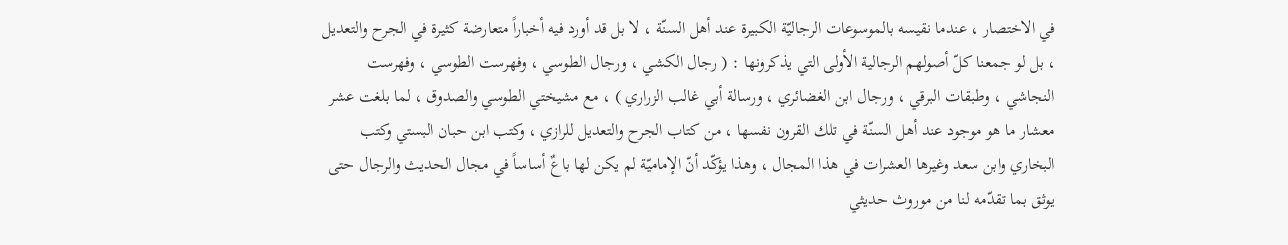في الاختصار ، عندما نقيسه بالموسوعات الرجاليّة الكبيرة عند أهل السنّة ، لا بل قد أورد فيه أخباراً متعارضة كثيرة في الجرح والتعديل ، بل لو جمعنا كلّ أصولهم الرجالية الأولى التي يذكرونها : ( رجال الكشي ، ورجال الطوسي ، وفهرست الطوسي ، وفهرست النجاشي ، وطبقات البرقي ، ورجال ابن الغضائري ، ورسالة أبي غالب الزراري ) ، مع مشيختي الطوسي والصدوق ، لما بلغت عشر معشار ما هو موجود عند أهل السنّة في تلك القرون نفسها ، من كتاب الجرح والتعديل للرازي ، وكتب ابن حبان البستي وكتب البخاري وابن سعد وغيرها العشرات في هذا المجال ، وهذا يؤكّد أنّ الإماميّة لم يكن لها باعٌ أساساً في مجال الحديث والرجال حتى يوثق بما تقدّمه لنا من موروث حديثي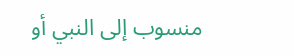منسوب إلى النبي أو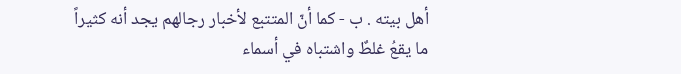أهل بيته . ب - كما أنّ المتتبع لأخبار رجالهم يجد أنه كثيراً ما يقعُ غلطٌ واشتباه في أسماء